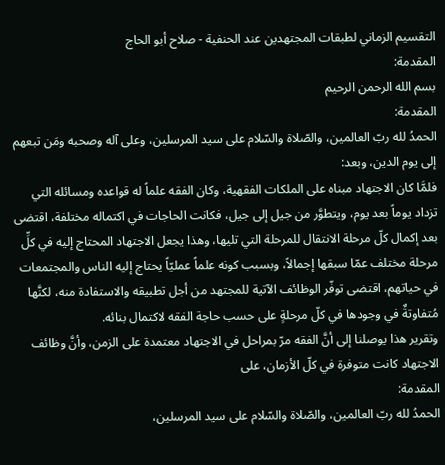التقسيم الزماني لطبقات المجتهدين عند الحنفية - صلاح أبو الحاج
المقدمة:
بسم الله الرحمن الرحيم
المقدمة:
الحمدُ لله ربّ العالمين، والصّلاة والسّلام على سيد المرسلين، وعلى آله وصحبه ومَن تبعهم إلى يوم الدين، وبعد:
فلمَّا كان الاجتهاد مبناه على الملكات الفقهية، وكان الفقه علماً له قواعده ومسائله التي تزداد يوماً بعد يوم، ويتطوَّر من جيل إلى جيل، فكانت الحاجات في اكتماله مختلفة، اقتضى بعد إكمال كلّ مرحلة الانتقال للمرحلة التي تليها، وهذا يجعل الاجتهاد المحتاج إليه في كلِّ مرحلة مختلف عمّا سبقها إجمالاً، وبسبب كونه علماً عمليّاً يحتاج إليه الناس والمجتمعات في حياتهم، اقتضى توفّر الوظائف الآتية للمجتهد من أجل تطبيقه والاستفادة منه، لكنَّها مُتفاوتةٌ في وجودها في كلّ مرحلةٍ على حسب حاجة الفقه لاكتمال بنائه.
وتقرير هذا يوصلنا إلى أنَّ الفقه مرّ بمراحل في الاجتهاد معتمدة على الزمن، وأنَّ وظائف الاجتهاد كانت متوفرة في كلّ الأزمان، على
المقدمة:
الحمدُ لله ربّ العالمين، والصّلاة والسّلام على سيد المرسلين،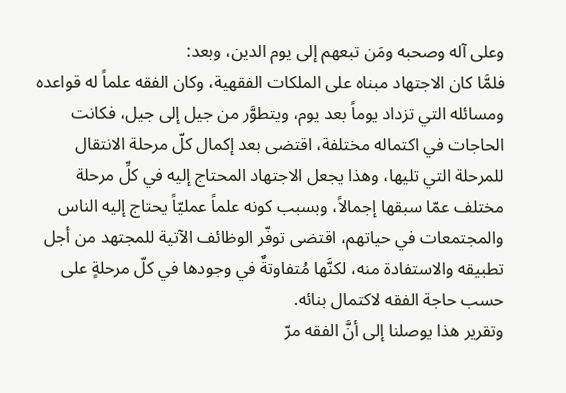وعلى آله وصحبه ومَن تبعهم إلى يوم الدين، وبعد:
فلمَّا كان الاجتهاد مبناه على الملكات الفقهية، وكان الفقه علماً له قواعده ومسائله التي تزداد يوماً بعد يوم، ويتطوَّر من جيل إلى جيل، فكانت الحاجات في اكتماله مختلفة، اقتضى بعد إكمال كلّ مرحلة الانتقال للمرحلة التي تليها، وهذا يجعل الاجتهاد المحتاج إليه في كلِّ مرحلة مختلف عمّا سبقها إجمالاً، وبسبب كونه علماً عمليّاً يحتاج إليه الناس والمجتمعات في حياتهم، اقتضى توفّر الوظائف الآتية للمجتهد من أجل تطبيقه والاستفادة منه، لكنَّها مُتفاوتةٌ في وجودها في كلّ مرحلةٍ على حسب حاجة الفقه لاكتمال بنائه.
وتقرير هذا يوصلنا إلى أنَّ الفقه مرّ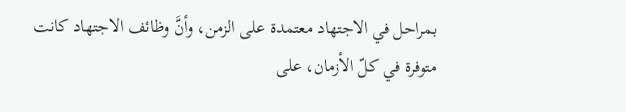بمراحل في الاجتهاد معتمدة على الزمن، وأنَّ وظائف الاجتهاد كانت متوفرة في كلّ الأزمان، على